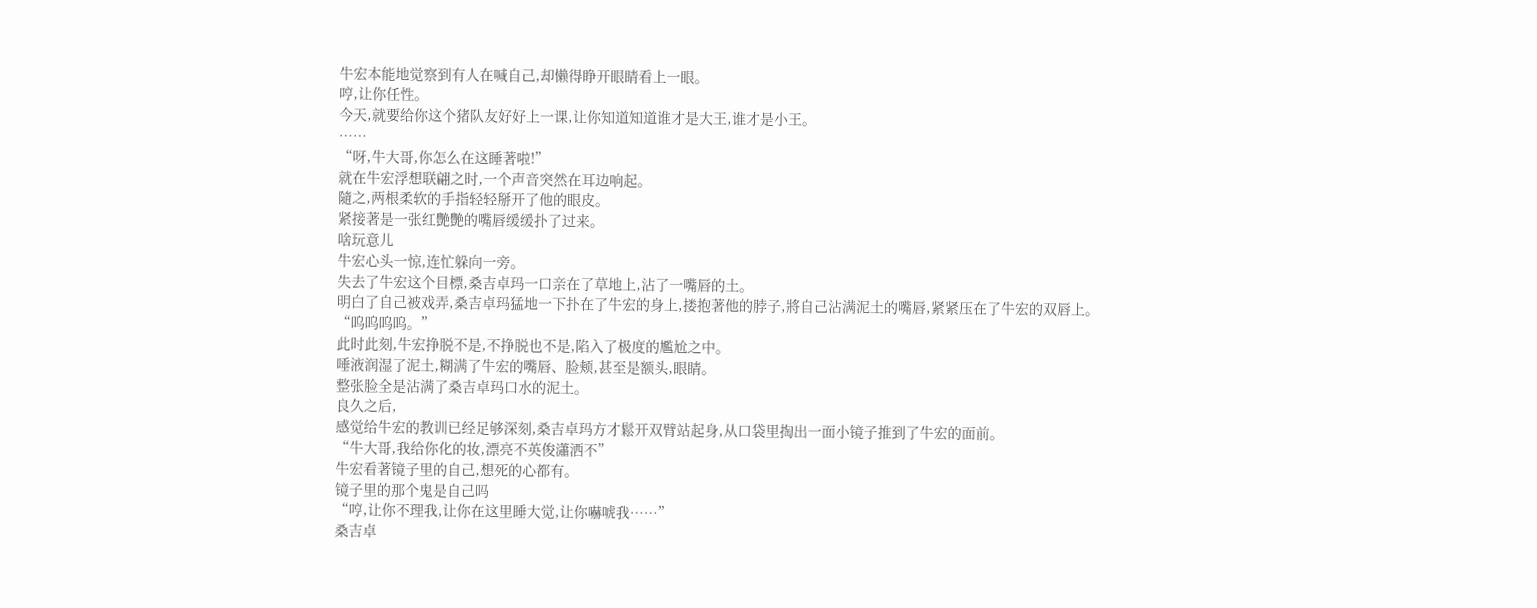牛宏本能地觉察到有人在喊自己,却懒得睁开眼睛看上一眼。
哼,让你任性。
今天,就要给你这个猪队友好好上一课,让你知道知道谁才是大王,谁才是小王。
……
“呀,牛大哥,你怎么在这睡著啦!”
就在牛宏浮想联翩之时,一个声音突然在耳边响起。
隨之,两根柔软的手指轻轻掰开了他的眼皮。
紧接著是一张红艷艷的嘴唇缓缓扑了过来。
啥玩意儿
牛宏心头一惊,连忙躲向一旁。
失去了牛宏这个目標,桑吉卓玛一口亲在了草地上,沾了一嘴唇的土。
明白了自己被戏弄,桑吉卓玛猛地一下扑在了牛宏的身上,搂抱著他的脖子,將自己沾满泥土的嘴唇,紧紧压在了牛宏的双唇上。
“呜呜呜呜。”
此时此刻,牛宏挣脱不是,不挣脱也不是,陷入了极度的尷尬之中。
唾液润湿了泥土,糊满了牛宏的嘴唇、脸颊,甚至是额头,眼睛。
整张脸全是沾满了桑吉卓玛口水的泥土。
良久之后,
感觉给牛宏的教训已经足够深刻,桑吉卓玛方才鬆开双臂站起身,从口袋里掏出一面小镜子推到了牛宏的面前。
“牛大哥,我给你化的妆,漂亮不英俊瀟洒不”
牛宏看著镜子里的自己,想死的心都有。
镜子里的那个鬼是自己吗
“哼,让你不理我,让你在这里睡大觉,让你嚇唬我……”
桑吉卓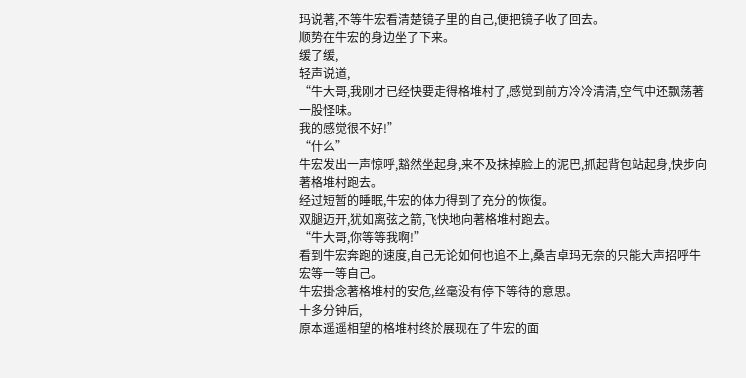玛说著,不等牛宏看清楚镜子里的自己,便把镜子收了回去。
顺势在牛宏的身边坐了下来。
缓了缓,
轻声说道,
“牛大哥,我刚才已经快要走得格堆村了,感觉到前方冷冷清清,空气中还飘荡著一股怪味。
我的感觉很不好!”
“什么”
牛宏发出一声惊呼,豁然坐起身,来不及抹掉脸上的泥巴,抓起背包站起身,快步向著格堆村跑去。
经过短暂的睡眠,牛宏的体力得到了充分的恢復。
双腿迈开,犹如离弦之箭,飞快地向著格堆村跑去。
“牛大哥,你等等我啊!”
看到牛宏奔跑的速度,自己无论如何也追不上,桑吉卓玛无奈的只能大声招呼牛宏等一等自己。
牛宏掛念著格堆村的安危,丝毫没有停下等待的意思。
十多分钟后,
原本遥遥相望的格堆村终於展现在了牛宏的面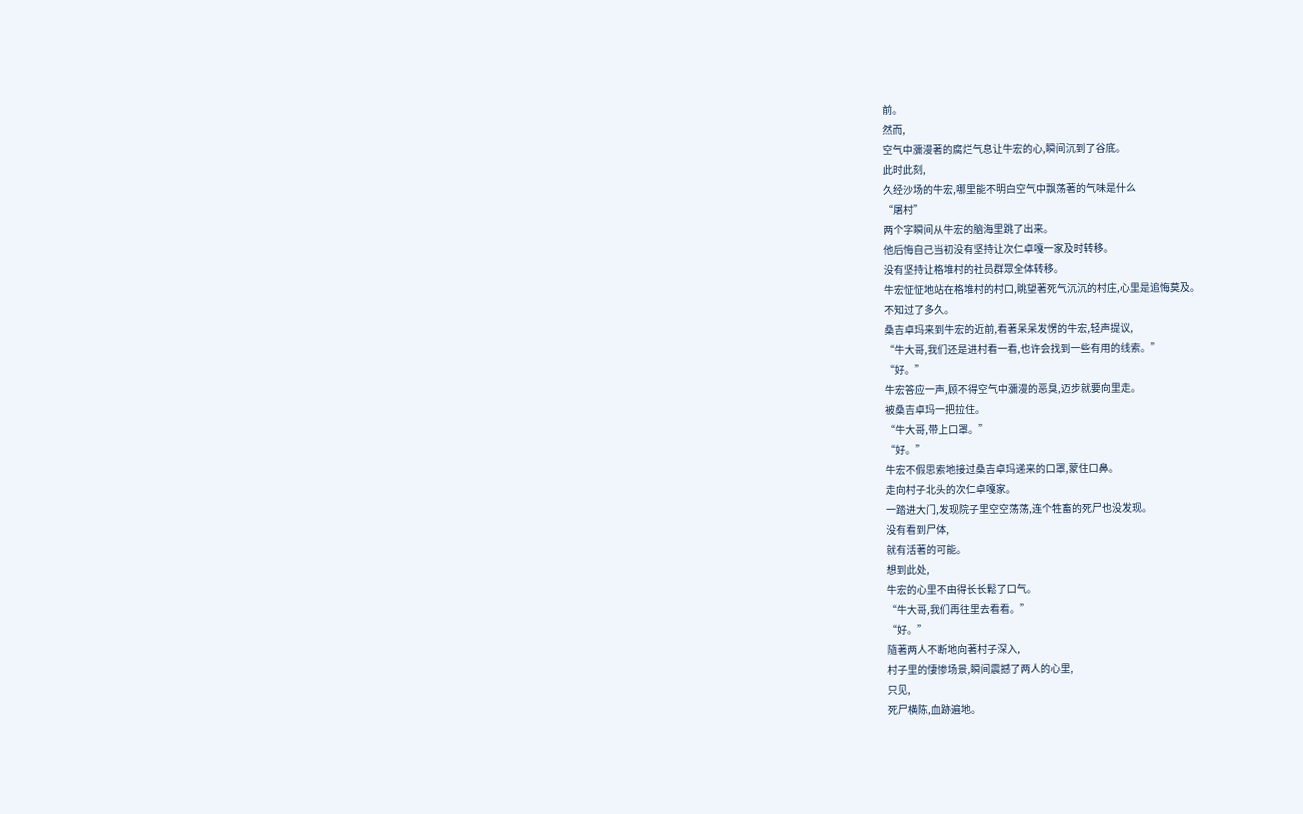前。
然而,
空气中瀰漫著的腐烂气息让牛宏的心,瞬间沉到了谷底。
此时此刻,
久经沙场的牛宏,哪里能不明白空气中飘荡著的气味是什么
“屠村”
两个字瞬间从牛宏的脑海里跳了出来。
他后悔自己当初没有坚持让次仁卓嘎一家及时转移。
没有坚持让格堆村的社员群眾全体转移。
牛宏怔怔地站在格堆村的村口,眺望著死气沉沉的村庄,心里是追悔莫及。
不知过了多久。
桑吉卓玛来到牛宏的近前,看著呆呆发愣的牛宏,轻声提议,
“牛大哥,我们还是进村看一看,也许会找到一些有用的线索。”
“好。”
牛宏答应一声,顾不得空气中瀰漫的恶臭,迈步就要向里走。
被桑吉卓玛一把拉住。
“牛大哥,带上口罩。”
“好。”
牛宏不假思索地接过桑吉卓玛递来的口罩,蒙住口鼻。
走向村子北头的次仁卓嘎家。
一踏进大门,发现院子里空空荡荡,连个牲畜的死尸也没发现。
没有看到尸体,
就有活著的可能。
想到此处,
牛宏的心里不由得长长鬆了口气。
“牛大哥,我们再往里去看看。”
“好。”
隨著两人不断地向著村子深入,
村子里的悽惨场景,瞬间震撼了两人的心里,
只见,
死尸横陈,血跡遍地。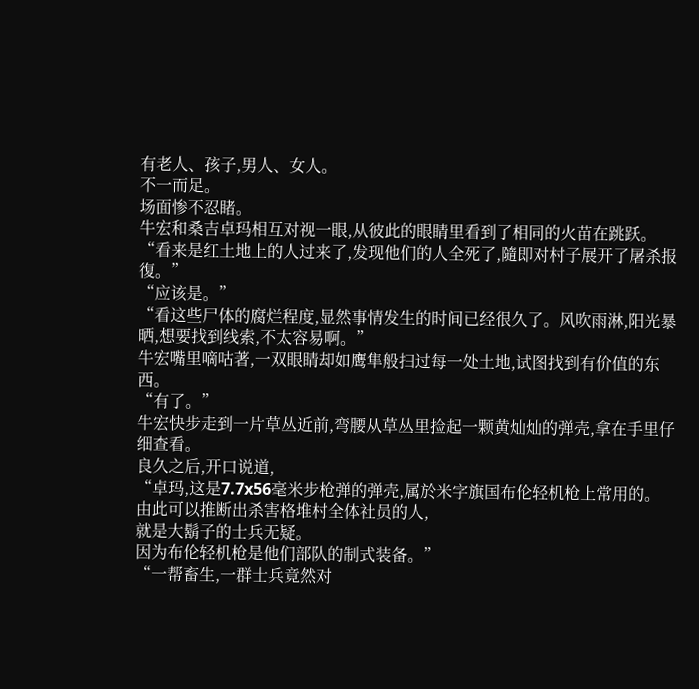有老人、孩子,男人、女人。
不一而足。
场面惨不忍睹。
牛宏和桑吉卓玛相互对视一眼,从彼此的眼睛里看到了相同的火苗在跳跃。
“看来是红土地上的人过来了,发现他们的人全死了,隨即对村子展开了屠杀报復。”
“应该是。”
“看这些尸体的腐烂程度,显然事情发生的时间已经很久了。风吹雨淋,阳光暴晒,想要找到线索,不太容易啊。”
牛宏嘴里嘀咕著,一双眼睛却如鹰隼般扫过每一处土地,试图找到有价值的东西。
“有了。”
牛宏快步走到一片草丛近前,弯腰从草丛里捡起一颗黄灿灿的弹壳,拿在手里仔细查看。
良久之后,开口说道,
“卓玛,这是7.7x56毫米步枪弹的弹壳,属於米字旗国布伦轻机枪上常用的。
由此可以推断出杀害格堆村全体社员的人,
就是大鬍子的士兵无疑。
因为布伦轻机枪是他们部队的制式装备。”
“一帮畜生,一群士兵竟然对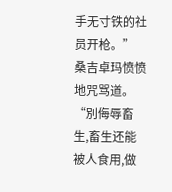手无寸铁的社员开枪。”
桑吉卓玛愤愤地咒骂道。
“別侮辱畜生,畜生还能被人食用,做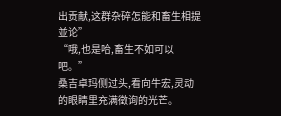出贡献,这群杂碎怎能和畜生相提並论”
“哦,也是哈,畜生不如可以吧。”
桑吉卓玛侧过头,看向牛宏,灵动的眼睛里充满徵询的光芒。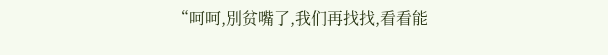“呵呵,別贫嘴了,我们再找找,看看能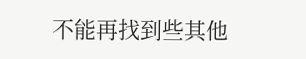不能再找到些其他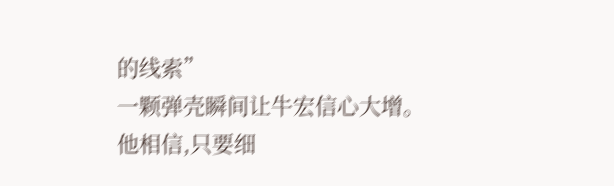的线索”
一颗弹壳瞬间让牛宏信心大增。
他相信,只要细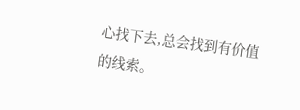心找下去,总会找到有价值的线索。